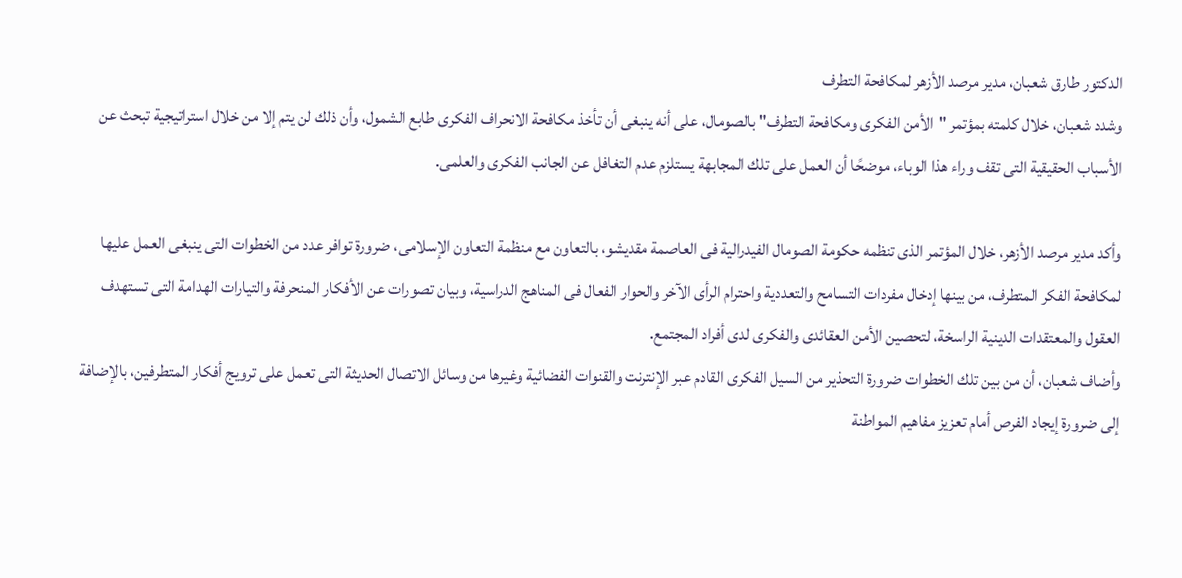الدكتور طارق شعبان، مدير مرصد الأزهر لمكافحة التطرف
وشدد شعبان، خلال كلمته بمؤتمر "الأمن الفكرى ومكافحة التطرف" بالصومال، على أنه ينبغى أن تأخذ مكافحة الانحراف الفكرى طابع الشمول، وأن ذلك لن يتم إلا من خلال استراتيجية تبحث عن الأسباب الحقيقية التى تقف وراء هذا الوباء، موضحًا أن العمل على تلك المجابهة يستلزم عدم التغافل عن الجانب الفكرى والعلمى.

وأكد مدير مرصد الأزهر، خلال المؤتمر الذى تنظمه حكومة الصومال الفيدرالية فى العاصمة مقديشو، بالتعاون مع منظمة التعاون الإسلامى، ضرورة توافر عدد من الخطوات التى ينبغى العمل عليها لمكافحة الفكر المتطرف، من بينها إدخال مفردات التسامح والتعددية واحترام الرأى الآخر والحوار الفعال فى المناهج الدراسية، وبيان تصورات عن الأفكار المنحرفة والتيارات الهدامة التى تستهدف العقول والمعتقدات الدينية الراسخة، لتحصين الأمن العقائدى والفكرى لدى أفراد المجتمع.
وأضاف شعبان، أن من بين تلك الخطوات ضرورة التحذير من السيل الفكرى القادم عبر الإنترنت والقنوات الفضائية وغيرها من وسائل الاتصال الحديثة التى تعمل على ترويج أفكار المتطرفين، بالإضافة إلى ضرورة إيجاد الفرص أمام تعزيز مفاهيم المواطنة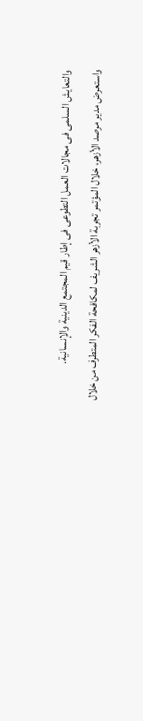والتعايش السلمى فى مجالات العمل التطوعى فى إطار قيم المجتمع الدينية والإنسانية.
واستعرض مدير مرصد الأزهر، خلال المؤتمر تجربة الأزهر الشريف لمكافحة الفكر المتطرف من خلال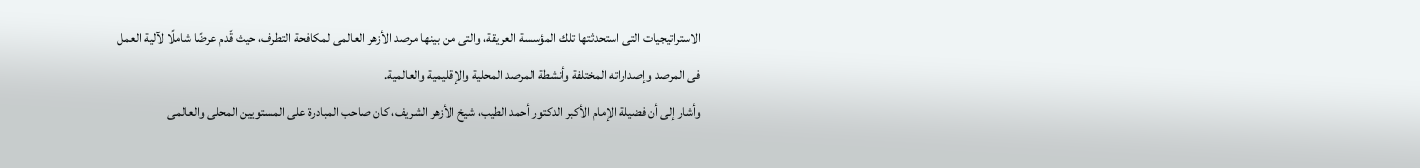الاستراتيجيات التى استحدثتها تلك المؤسسة العريقة، والتى من بينها مرصد الأزهر العالمى لمكافحة التطرف، حيث قّدم عرضًا شاملًا لآلية العمل فى المرصد وإصداراته المختلفة وأنشطة المرصد المحلية والإقليمية والعالمية.
وأشار إلى أن فضيلة الإمام الأكبر الدكتور أحمد الطيب، شيخ الأزهر الشريف، كان صاحب المبادرة على المستويين المحلى والعالمى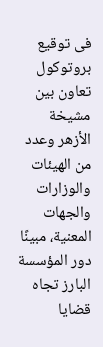فى توقيع بروتوكول تعاون بين مشيخة الأزهر وعدد من الهيئات والوزارات والجهات المعنية، مبينًا دور المؤسسة البارز تجاه قضايا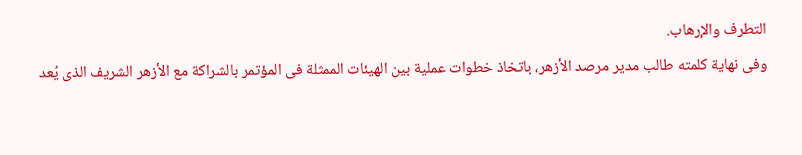التطرف والإرهاب.
وفى نهاية كلمته طالب مدير مرصد الأزهر، باتخاذ خطوات عملية بين الهيئات الممثلة فى المؤتمر بالشراكة مع الأزهر الشريف الذى يُعد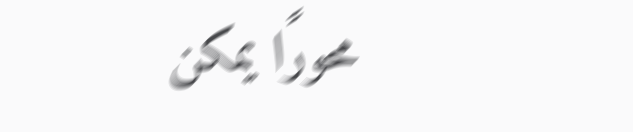محورًا يمكن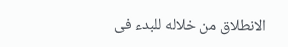الانطلاق من خلاله للبدء فى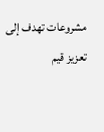مشروعات تهدف إلى تعزيز قيم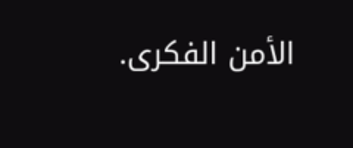الأمن الفكرى.